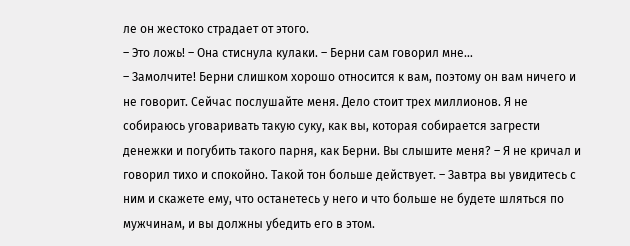ле он жестоко страдает от этого.
– Это ложь! – Она стиснула кулаки. – Берни сам говорил мне…
– Замолчите! Берни слишком хорошо относится к вам, поэтому он вам ничего и не говорит. Сейчас послушайте меня. Дело стоит трех миллионов. Я не собираюсь уговаривать такую суку, как вы, которая собирается загрести денежки и погубить такого парня, как Берни. Вы слышите меня? – Я не кричал и говорил тихо и спокойно. Такой тон больше действует. – Завтра вы увидитесь с ним и скажете ему, что останетесь у него и что больше не будете шляться по мужчинам, и вы должны убедить его в этом.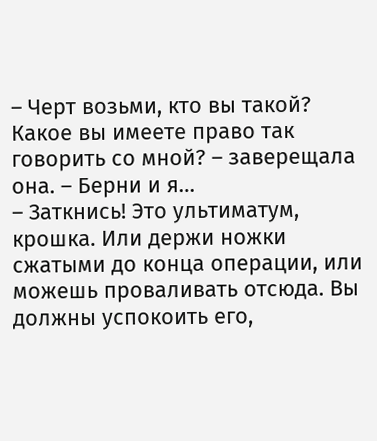– Черт возьми, кто вы такой? Какое вы имеете право так говорить со мной? – заверещала она. – Берни и я…
– Заткнись! Это ультиматум, крошка. Или держи ножки сжатыми до конца операции, или можешь проваливать отсюда. Вы должны успокоить его,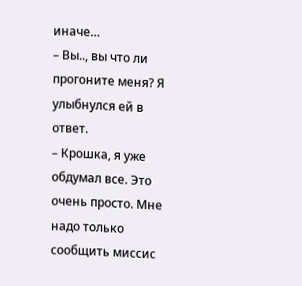иначе…
– Вы.., вы что ли прогоните меня? Я улыбнулся ей в ответ.
– Крошка, я уже обдумал все. Это очень просто. Мне надо только сообщить миссис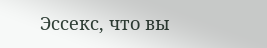Эссекс, что вы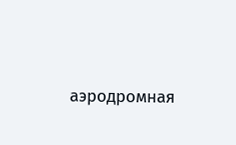аэродромная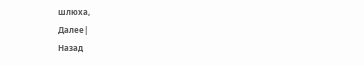шлюха,
Далее|
Назад